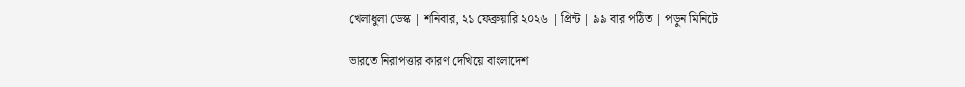খেলাধুলা ডেস্ক | শনিবার, ২১ ফেব্রুয়ারি ২০২৬ | প্রিন্ট | ৯৯ বার পঠিত | পড়ুন মিনিটে

ভারতে নিরাপত্তার কারণ দেখিয়ে বাংলাদেশ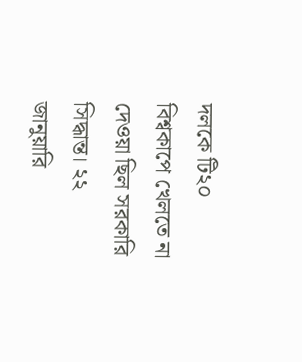দলকে টি২০ বিশ্বকাপে খেলতে না দেওয়া ছিল সরকারি সিদ্ধান্ত। ২২ জানুয়ারি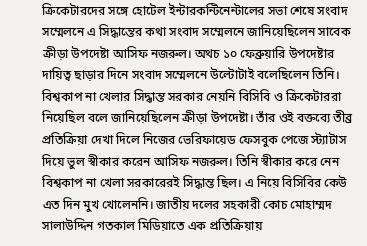ক্রিকেটারদের সঙ্গে হোটেল ইন্টারকন্টিনেন্টালের সভা শেষে সংবাদ সম্মেলনে এ সিদ্ধান্তের কথা সংবাদ সম্মেলনে জানিয়েছিলেন সাবেক ক্রীড়া উপদেষ্টা আসিফ নজরুল। অথচ ১০ ফেব্রুয়ারি উপদেষ্টার দায়িত্ব ছাড়ার দিনে সংবাদ সম্মেলনে উল্টোটাই বলেছিলেন তিনি। বিশ্বকাপ না খেলার সিদ্ধান্ত সরকার নেয়নি বিসিবি ও ক্রিকেটাররা নিয়েছিল বলে জানিয়েছিলেন ক্রীড়া উপদেষ্টা। তাঁর ওই বক্তব্যে তীব্র প্রতিক্রিয়া দেখা দিলে নিজের ভেরিফায়েড ফেসবুক পেজে স্ট্যাটাস দিয়ে ভুল স্বীকার করেন আসিফ নজরুল। তিনি স্বীকার করে নেন বিশ্বকাপ না খেলা সরকারেরই সিদ্ধান্ত ছিল। এ নিয়ে বিসিবির কেউ এত দিন মুখ খোলেননি। জাতীয় দলের সহকারী কোচ মোহাম্মদ সালাউদ্দিন গতকাল মিডিয়াতে এক প্রতিক্রিয়ায়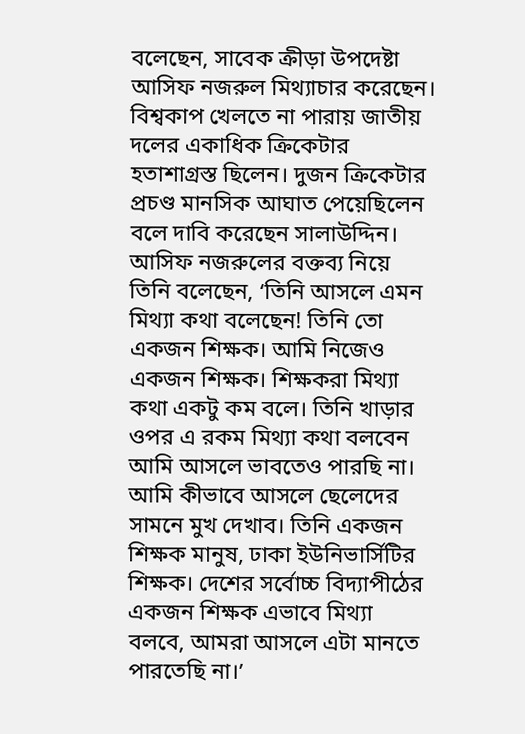বলেছেন, সাবেক ক্রীড়া উপদেষ্টা আসিফ নজরুল মিথ্যাচার করেছেন।
বিশ্বকাপ খেলতে না পারায় জাতীয় দলের একাধিক ক্রিকেটার হতাশাগ্রস্ত ছিলেন। দুজন ক্রিকেটার প্রচণ্ড মানসিক আঘাত পেয়েছিলেন বলে দাবি করেছেন সালাউদ্দিন। আসিফ নজরুলের বক্তব্য নিয়ে তিনি বলেছেন, ‘তিনি আসলে এমন মিথ্যা কথা বলেছেন! তিনি তো একজন শিক্ষক। আমি নিজেও একজন শিক্ষক। শিক্ষকরা মিথ্যা কথা একটু কম বলে। তিনি খাড়ার ওপর এ রকম মিথ্যা কথা বলবেন আমি আসলে ভাবতেও পারছি না। আমি কীভাবে আসলে ছেলেদের সামনে মুখ দেখাব। তিনি একজন শিক্ষক মানুষ, ঢাকা ইউনিভার্সিটির শিক্ষক। দেশের সর্বোচ্চ বিদ্যাপীঠের একজন শিক্ষক এভাবে মিথ্যা বলবে, আমরা আসলে এটা মানতে পারতেছি না।’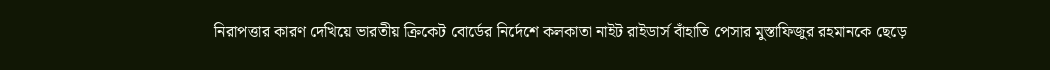নিরাপত্তার কারণ দেখিয়ে ভারতীয় ক্রিকেট বোর্ডের নির্দেশে কলকাতা নাইট রাইডার্স বাঁহাতি পেসার মুস্তাফিজুর রহমানকে ছেড়ে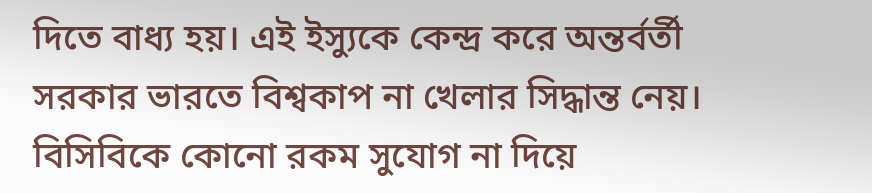দিতে বাধ্য হয়। এই ইস্যুকে কেন্দ্র করে অন্তর্বর্তী সরকার ভারতে বিশ্বকাপ না খেলার সিদ্ধান্ত নেয়। বিসিবিকে কোনো রকম সুযোগ না দিয়ে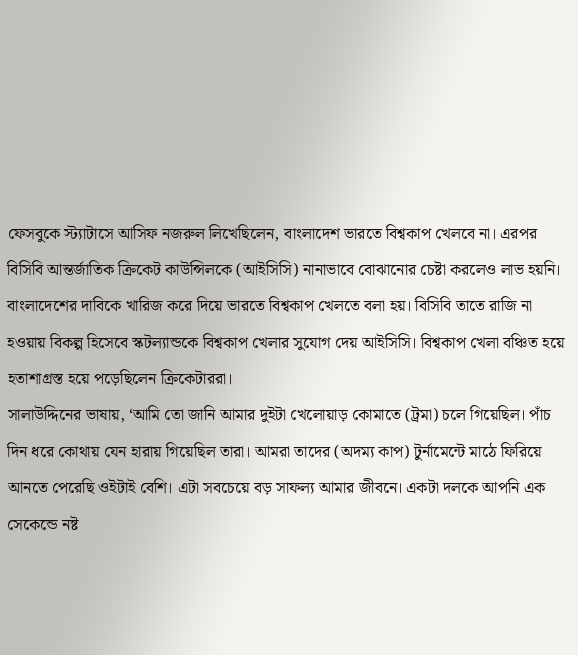ফেসবুকে স্ট্যাটাসে আসিফ নজরুল লিখেছিলেন, বাংলাদেশ ভারতে বিশ্বকাপ খেলবে না। এরপর বিসিবি আন্তর্জাতিক ক্রিকেট কাউন্সিলকে (আইসিসি) নানাভাবে বোঝানোর চেষ্টা করলেও লাভ হয়নি। বাংলাদেশের দাবিকে খারিজ করে দিয়ে ভারতে বিশ্বকাপ খেলতে বলা হয়। বিসিবি তাতে রাজি না হওয়ায় বিকল্প হিসেবে স্কটল্যান্ডকে বিশ্বকাপ খেলার সুযোগ দেয় আইসিসি। বিশ্বকাপ খেলা বঞ্চিত হয়ে হতাশাগ্রস্ত হয়ে পড়েছিলেন ক্রিকেটাররা।
সালাউদ্দিনের ভাষায়, ‘আমি তো জানি আমার দুইটা খেলোয়াড় কোমাতে (ট্রমা) চলে গিয়েছিল। পাঁচ দিন ধরে কোথায় যেন হারায় গিয়েছিল তারা। আমরা তাদের (অদম্য কাপ) টুর্নামেন্টে মাঠে ফিরিয়ে আনতে পেরেছি ওইটাই বেশি। এটা সবচেয়ে বড় সাফল্য আমার জীবনে। একটা দলকে আপনি এক সেকেন্ডে নষ্ট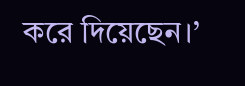করে দিয়েছেন।’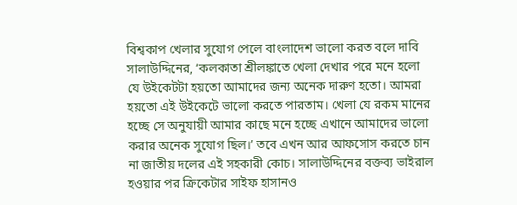বিশ্বকাপ খেলার সুযোগ পেলে বাংলাদেশ ভালো করত বলে দাবি সালাউদ্দিনের, ‘কলকাতা শ্রীলঙ্কাতে খেলা দেখার পরে মনে হলো যে উইকেটটা হয়তো আমাদের জন্য অনেক দারুণ হতো। আমরা হয়তো এই উইকেটে ভালো করতে পারতাম। খেলা যে রকম মানের হচ্ছে সে অনুযায়ী আমার কাছে মনে হচ্ছে এখানে আমাদের ভালো করার অনেক সুযোগ ছিল।’ তবে এখন আর আফসোস করতে চান না জাতীয় দলের এই সহকারী কোচ। সালাউদ্দিনের বক্তব্য ভাইরাল হওয়ার পর ক্রিকেটার সাইফ হাসানও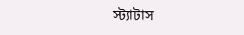স্ট্যাটাস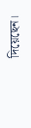দিয়েছেন।